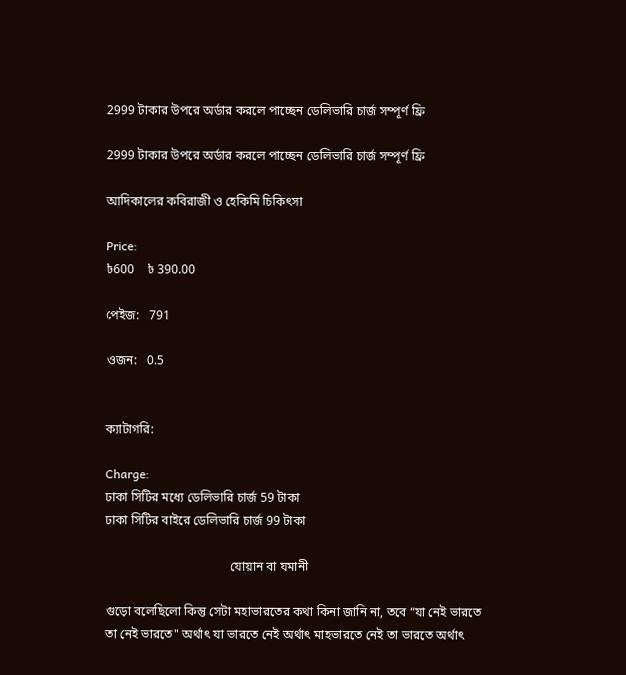2999 টাকার উপরে অর্ডার করলে পাচ্ছেন ডেলিভারি চার্জ সম্পূর্ণ ফ্রি

2999 টাকার উপরে অর্ডার করলে পাচ্ছেন ডেলিভারি চার্জ সম্পূর্ণ ফ্রি

আদিকালের কবিরাজী ও হেকিমি চিকিৎসা

Price:
৳600    ৳ 390.00

পেইজ:   791

ওজন:   0.5


ক্যাটাগরি:

Charge:
ঢাকা সিটির মধ্যে ডেলিভারি চার্জ 59 টাকা
ঢাকা সিটির বাইরে ডেলিভারি চার্জ 99 টাকা

                                        যোয়ান বা যমানী

গুড়ো বলেছিলো কিন্তু সেটা মহাভারতের কথা কিনা জানি না, তবে “যা নেই ভারতে তা নেই ভারতে" অর্থাৎ যা ভারতে নেই অর্থাৎ মাহভারতে নেই তা ভারতে অর্থাৎ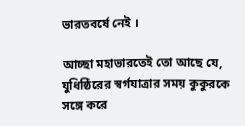ভারতবর্ষে নেই ।

আচ্ছা মহাভারতেই তো আছে যে, যুধিষ্ঠিরের স্বর্গযাত্রার সময় কুকুরকে সঙ্গে করে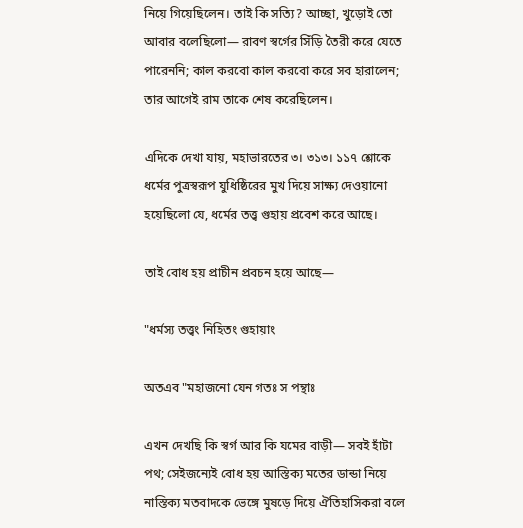নিয়ে গিয়েছিলেন। তাই কি সত্যি? আচ্ছা, খুড়োই তো আবার বলেছিলো— রাবণ স্বর্গের সিঁড়ি তৈরী করে যেতে পারেননি; কাল করবো কাল করবো করে সব হারালেন; তার আগেই রাম তাকে শেষ করেছিলেন।

এদিকে দেখা যায়, মহাভারতের ৩। ৩১৩। ১১৭ শ্লোকে ধর্মের পুত্রস্বরূপ যুধিষ্ঠিরের মুখ দিয়ে সাক্ষ্য দেওয়ানো হয়েছিলো যে, ধর্মের তত্ত্ব গুহায় প্রবেশ করে আছে।

তাই বোধ হয় প্রাচীন প্রবচন হয়ে আছে—

"ধর্মস্য তত্ত্বং নিহিতং গুহায়াং

অতএব "মহাজনো যেন গতঃ স পন্থাঃ

এখন দেখছি কি স্বৰ্গ আর কি যমের বাড়ী— সবই হাঁটা পথ; সেইজন্যেই বোধ হয় আস্তিক্য মতের ডান্ডা নিয়ে নাস্তিক্য মতবাদকে ভেঙ্গে মুষড়ে দিয়ে ঐতিহাসিকরা বলে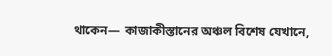থাকেন— কাজাকীস্তানের অঞ্চল বিশেষ যেখানে,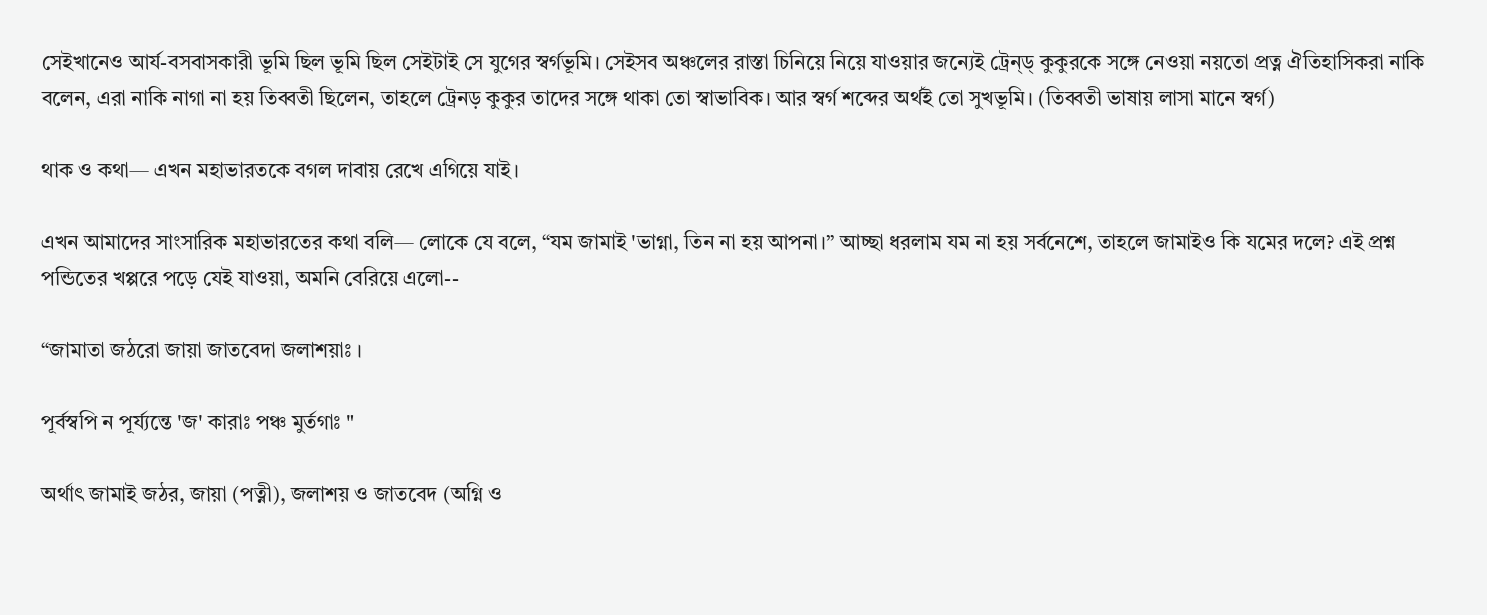সেইখানেও আর্য-বসবাসকারী ভূমি ছিল ভূমি ছিল সেইটাই সে যুগের স্বর্গভূমি। সেইসব অঞ্চলের রাস্তা চিনিয়ে নিয়ে যাওয়ার জন্যেই ট্রেন্‌ড্ কুকুরকে সঙ্গে নেওয়া নয়তো প্রত্ন ঐতিহাসিকরা নাকি বলেন, এরা নাকি নাগা না হয় তিব্বতী ছিলেন, তাহলে ট্রেনড় কুকুর তাদের সঙ্গে থাকা তো স্বাভাবিক। আর স্বর্গ শব্দের অর্থই তো সুখভূমি। (তিব্বতী ভাষায় লাসা মানে স্বর্গ)

থাক ও কথা— এখন মহাভারতকে বগল দাবায় রেখে এগিয়ে যাই।

এখন আমাদের সাংসারিক মহাভারতের কথা বলি— লোকে যে বলে, “যম জামাই 'ভাগ্না, তিন না হয় আপনা।” আচ্ছা ধরলাম যম না হয় সর্বনেশে, তাহলে জামাইও কি যমের দলে? এই প্রশ্ন পন্ডিতের খপ্পরে পড়ে যেই যাওয়া, অমনি বেরিয়ে এলো--

“জামাতা জঠরো জায়া জাতবেদা জলাশয়াঃ ।

পূর্বস্বপি ন পূর্য্যন্তে 'জ' কারাঃ পঞ্চ মুর্তগাঃ "

অর্থাৎ জামাই জঠর, জায়া (পত্নী), জলাশয় ও জাতবেদ (অগ্নি ও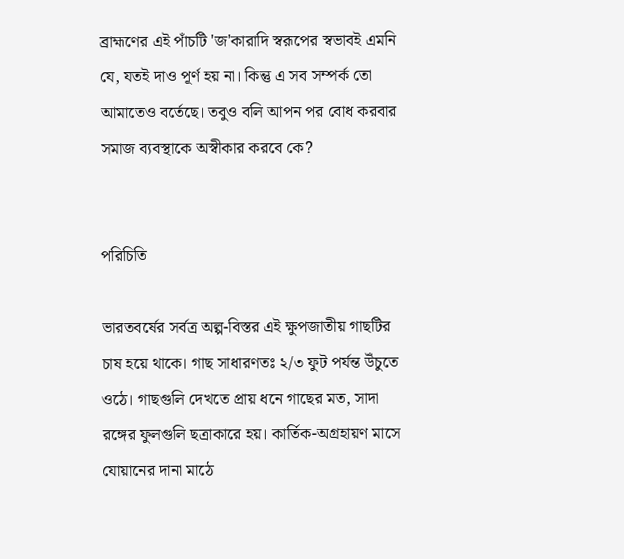ব্রাহ্মণের এই পাঁচটি 'জ'কারাদি স্বরূপের স্বভাবই এমনি যে, যতই দাও পূর্ণ হয় না। কিন্তু এ সব সম্পর্ক তো আমাতেও বর্তেছে। তবুও বলি আপন পর বোধ করবার সমাজ ব্যবস্থাকে অস্বীকার করবে কে?


পরিচিতি

ভারতবর্ষের সর্বত্র অল্প-বিস্তর এই ক্ষুপজাতীয় গাছটির চাষ হয়ে থাকে। গাছ সাধারণতঃ ২/৩ ফুট পর্যন্ত উঁচুতে ওঠে। গাছগুলি দেখতে প্রায় ধনে গাছের মত, সাদা রঙ্গের ফুলগুলি ছত্রাকারে হয়। কার্তিক-অগ্রহায়ণ মাসে যোয়ানের দানা মাঠে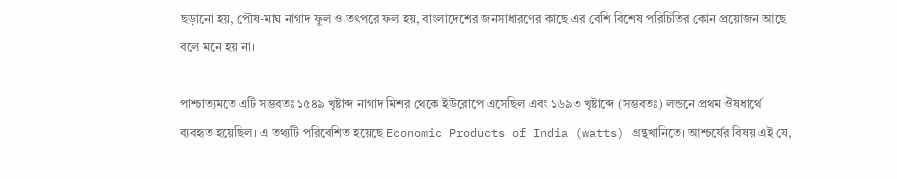ছড়ানো হয়, পৌষ-মাঘ নাগাদ ফুল ও তৎপরে ফল হয়, বাংলাদেশের জনসাধারণের কাছে এর বেশি বিশেষ পরিচিতির কোন প্রয়োজন আছে বলে মনে হয় না।

পাশ্চাত্যমতে এটি সম্ভবতঃ ১৫৪৯ খৃষ্টাব্দ নাগাদ মিশর থেকে ইউরোপে এসেছিল এবং ১৬৯৩ খৃষ্টাব্দে (সম্ভবতঃ) লন্ডনে প্রথম ঔষধার্থে ব্যবহৃত হয়েছিল। এ তথ্যটি পরিবেশিত হয়েছে Economic Products of India (watts) গ্রন্থখানিতে। আশ্চর্যের বিষয় এই যে,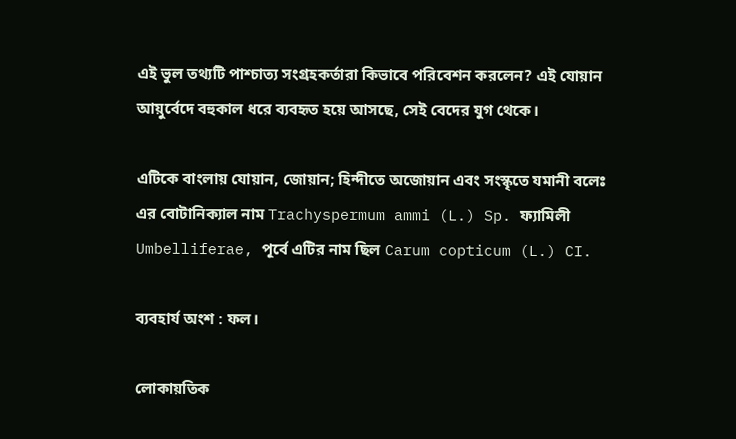এই ভুল তথ্যটি পাশ্চাত্য সংগ্রহকর্তারা কিভাবে পরিবেশন করলেন? এই যোয়ান আয়ুর্বেদে বহুকাল ধরে ব্যবহৃত হয়ে আসছে, সেই বেদের যুগ থেকে।

এটিকে বাংলায় যোয়ান, জোয়ান; হিন্দীতে অজোয়ান এবং সংস্কৃতে যমানী বলেঃ এর বোটানিক্যাল নাম Trachyspermum ammi (L.) Sp. ফ্যামিলী Umbelliferae, পূর্বে এটির নাম ছিল Carum copticum (L.) CI.

ব্যবহার্য অংশ : ফল।

লোকায়তিক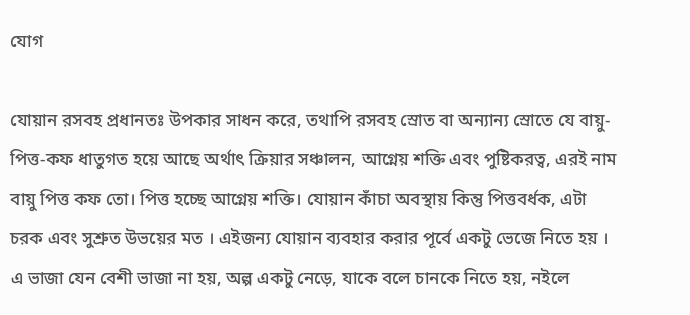যোগ

যোয়ান রসবহ প্রধানতঃ উপকার সাধন করে, তথাপি রসবহ স্রোত বা অন্যান্য স্রোতে যে বায়ু-পিত্ত-কফ ধাতুগত হয়ে আছে অর্থাৎ ক্রিয়ার সঞ্চালন, আগ্নেয় শক্তি এবং পুষ্টিকরত্ব, এরই নাম বায়ু পিত্ত কফ তো। পিত্ত হচ্ছে আগ্নেয় শক্তি। যোয়ান কাঁচা অবস্থায় কিন্তু পিত্তবর্ধক, এটা চরক এবং সুশ্রুত উভয়ের মত । এইজন্য যোয়ান ব্যবহার করার পূর্বে একটু ভেজে নিতে হয় । এ ভাজা যেন বেশী ভাজা না হয়, অল্প একটু নেড়ে, যাকে বলে চানকে নিতে হয়, নইলে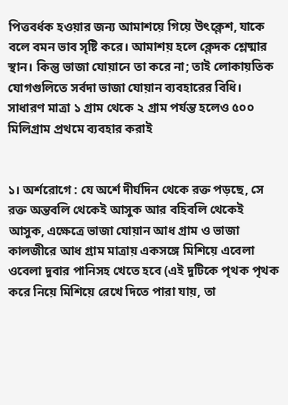পিত্তবর্ধক হওয়ার জন্য আমাশয়ে গিয়ে উৎক্লেশ, যাকে বলে বমন ভাব সৃষ্টি করে। আমাশয় হলে ক্লেদক শ্লেষ্মার স্থান। কিন্তু ভাজা যোয়ানে তা করে না; তাই লোকায়তিক যোগগুলিতে সর্বদা ভাজা যোয়ান ব্যবহারের বিধি। সাধারণ মাত্রা ১ গ্রাম থেকে ২ গ্রাম পর্যন্ত হলেও ৫০০ মিলিগ্রাম প্রথমে ব্যবহার করাই


১। অর্শরোগে : যে অর্শে দীর্ঘদিন থেকে রক্ত পড়ছে, সে রক্ত অন্তবলি থেকেই আসুক আর বহিবলি থেকেই আসুক, এক্ষেত্রে ভাজা যোয়ান আধ গ্রাম ও ভাজা কালজীরে আধ গ্রাম মাত্রায় একসঙ্গে মিশিয়ে এবেলা ওবেলা দুবার পানিসহ খেতে হবে (এই দুটিকে পৃথক পৃথক করে নিয়ে মিশিয়ে রেখে দিতে পারা যায়, তা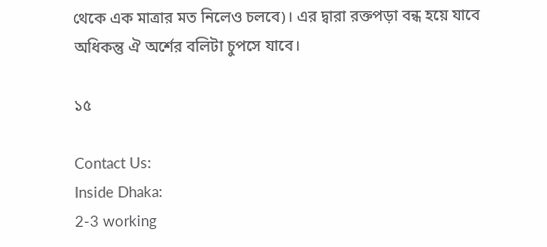থেকে এক মাত্রার মত নিলেও চলবে)। এর দ্বারা রক্তপড়া বন্ধ হয়ে যাবে অধিকন্তু ঐ অর্শের বলিটা চুপসে যাবে।

১৫

Contact Us:
Inside Dhaka:
2-3 working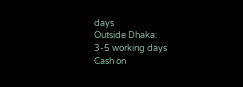days
Outside Dhaka:
3-5 working days
Cash on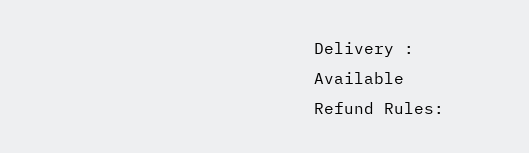Delivery :
Available
Refund Rules: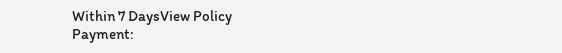Within 7 DaysView Policy
Payment: